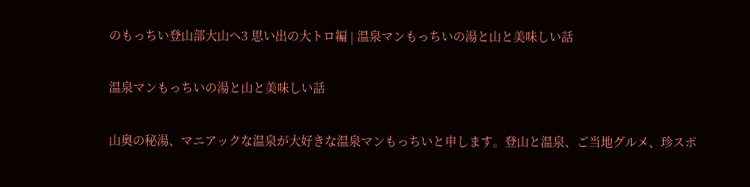のもっちい登山部大山へ3 思い出の大トロ編 | 温泉マンもっちいの湯と山と美味しい話

温泉マンもっちいの湯と山と美味しい話

山奥の秘湯、マニアックな温泉が大好きな温泉マンもっちいと申します。登山と温泉、ご当地グルメ、珍スポ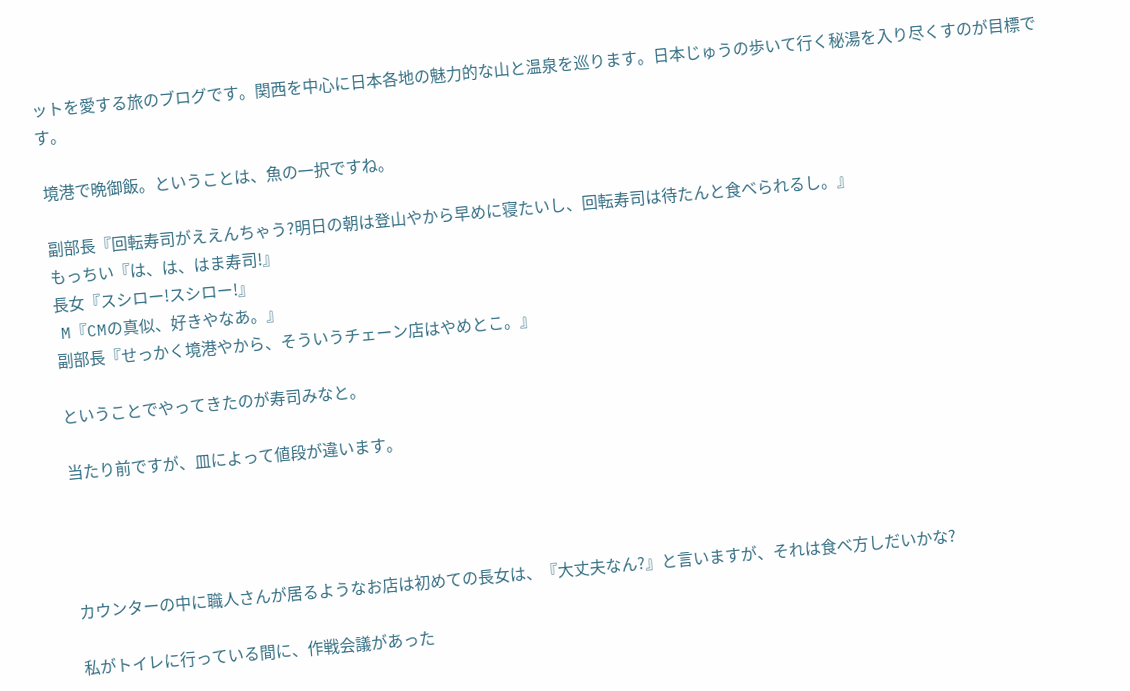ットを愛する旅のブログです。関西を中心に日本各地の魅力的な山と温泉を巡ります。日本じゅうの歩いて行く秘湯を入り尽くすのが目標です。

 境港で晩御飯。ということは、魚の一択ですね。

 副部長『回転寿司がええんちゃう?明日の朝は登山やから早めに寝たいし、回転寿司は待たんと食べられるし。』
 もっちい『は、は、はま寿司!』
 長女『スシロー!スシロー!』
 M『CMの真似、好きやなあ。』
 副部長『せっかく境港やから、そういうチェーン店はやめとこ。』

 ということでやってきたのが寿司みなと。

 当たり前ですが、皿によって値段が違います。




 カウンターの中に職人さんが居るようなお店は初めての長女は、『大丈夫なん?』と言いますが、それは食べ方しだいかな?

 私がトイレに行っている間に、作戦会議があった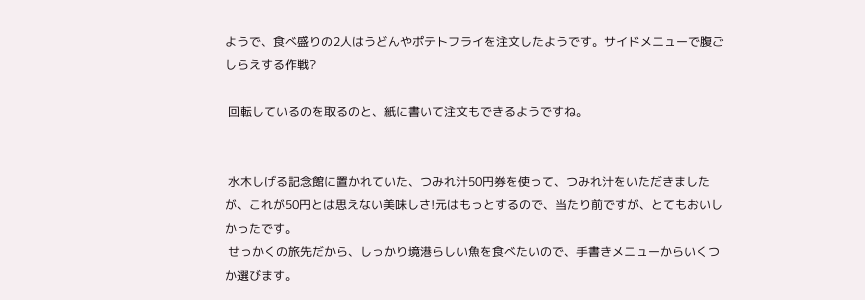ようで、食べ盛りの2人はうどんやポテトフライを注文したようです。サイドメニューで腹ごしらえする作戦?

 回転しているのを取るのと、紙に書いて注文もできるようですね。


 水木しげる記念館に置かれていた、つみれ汁50円券を使って、つみれ汁をいただきましたが、これが50円とは思えない美味しさ!元はもっとするので、当たり前ですが、とてもおいしかったです。
 せっかくの旅先だから、しっかり境港らしい魚を食べたいので、手書きメニューからいくつか選びます。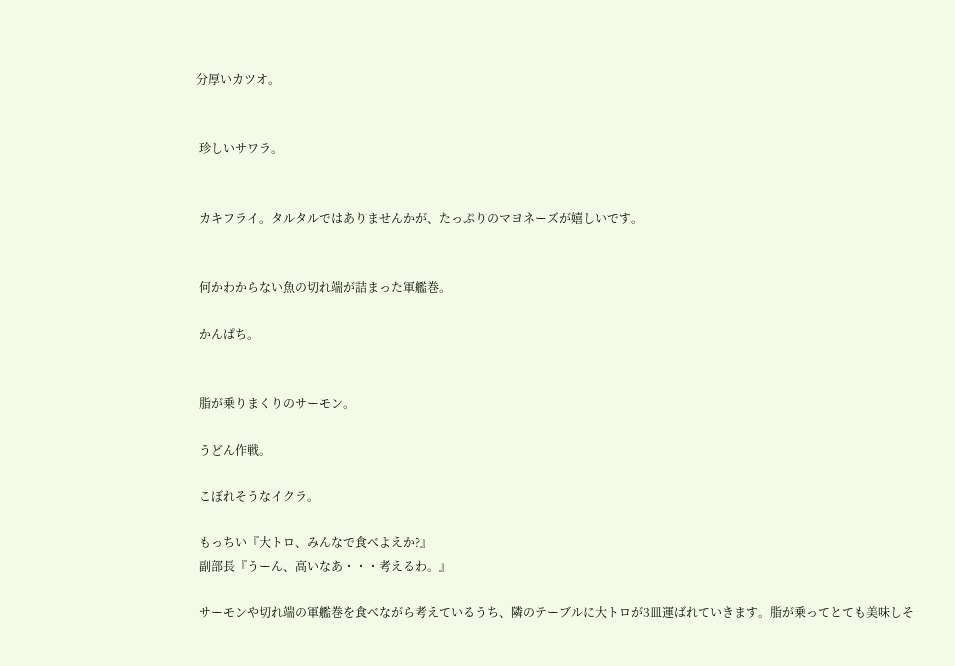分厚いカツオ。


 珍しいサワラ。


 カキフライ。タルタルではありませんかが、たっぷりのマヨネーズが嬉しいです。


 何かわからない魚の切れ端が詰まった軍艦巻。

 かんぱち。


 脂が乗りまくりのサーモン。

 うどん作戦。

 こぼれそうなイクラ。

 もっちい『大トロ、みんなで食べよえか?』
 副部長『うーん、高いなあ・・・考えるわ。』

 サーモンや切れ端の軍艦巻を食べながら考えているうち、隣のテーブルに大トロが3皿運ばれていきます。脂が乗ってとても美味しそ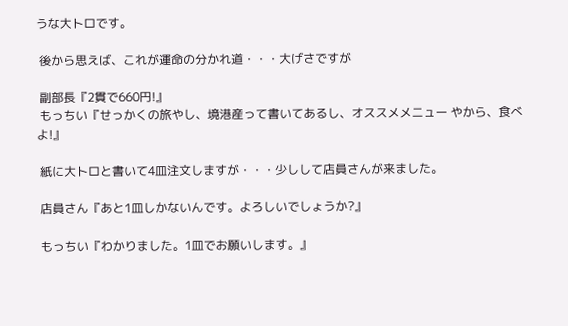うな大トロです。

 後から思えば、これが運命の分かれ道・・・大げさですが

 副部長『2貫で660円!』
 もっちい『せっかくの旅やし、境港産って書いてあるし、オススメメニュー やから、食べよ!』

 紙に大トロと書いて4皿注文しますが・・・少しして店員さんが来ました。

 店員さん『あと1皿しかないんです。よろしいでしょうか?』

 もっちい『わかりました。1皿でお願いします。』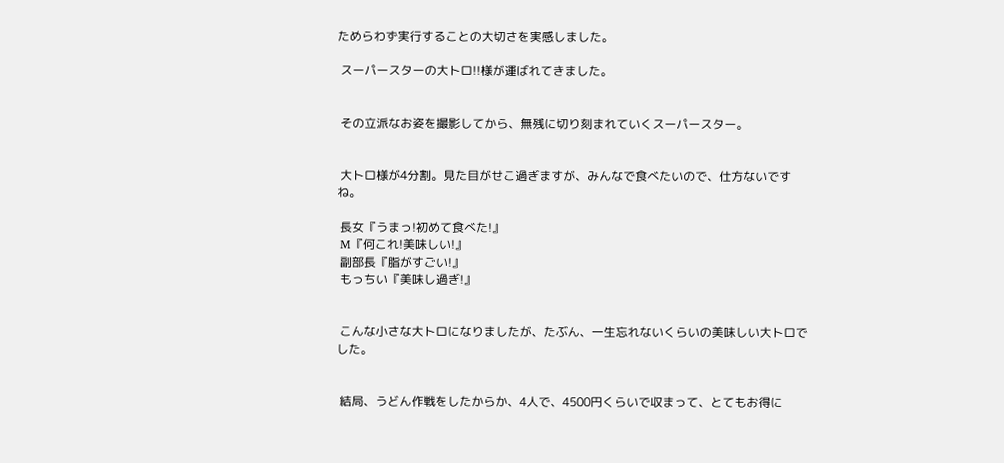ためらわず実行することの大切さを実感しました。

 スーパースターの大トロ!!様が運ばれてきました。


 その立派なお姿を撮影してから、無残に切り刻まれていくスーパースター。


 大トロ様が4分割。見た目がせこ過ぎますが、みんなで食べたいので、仕方ないですね。

 長女『うまっ!初めて食べた!』
 M『何これ!美味しい!』
 副部長『脂がすごい!』
 もっちい『美味し過ぎ!』


 こんな小さな大トロになりましたが、たぶん、一生忘れないくらいの美味しい大トロでした。


 結局、うどん作戦をしたからか、4人で、4500円くらいで収まって、とてもお得に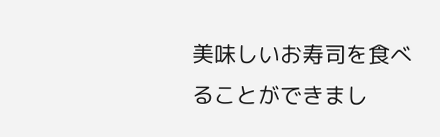美味しいお寿司を食べることができまし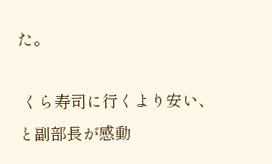た。

 くら寿司に行くより安い、と副部長が感動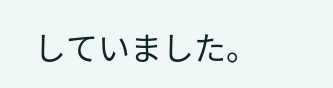していました。